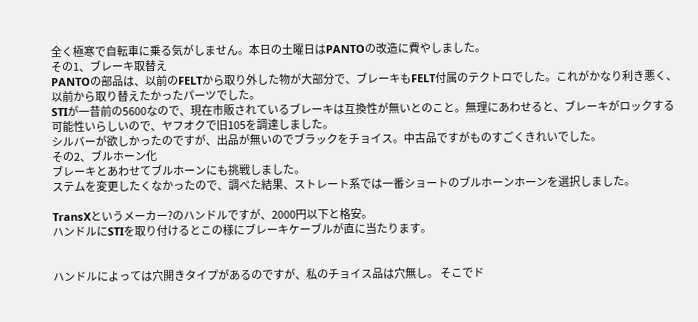全く極寒で自転車に乗る気がしません。本日の土曜日はPANTOの改造に費やしました。
その1、ブレーキ取替え
PANTOの部品は、以前のFELTから取り外した物が大部分で、ブレーキもFELT付属のテクトロでした。これがかなり利き悪く、以前から取り替えたかったパーツでした。
STIが一昔前の5600なので、現在市販されているブレーキは互換性が無いとのこと。無理にあわせると、ブレーキがロックする可能性いらしいので、ヤフオクで旧105を調達しました。
シルバーが欲しかったのですが、出品が無いのでブラックをチョイス。中古品ですがものすごくきれいでした。
その2、ブルホーン化
ブレーキとあわせてブルホーンにも挑戦しました。
ステムを変更したくなかったので、調べた結果、ストレート系では一番ショートのブルホーンホーンを選択しました。

TransXというメーカー?のハンドルですが、2000円以下と格安。
ハンドルにSTIを取り付けるとこの様にブレーキケーブルが直に当たります。


ハンドルによっては穴開きタイプがあるのですが、私のチョイス品は穴無し。 そこでド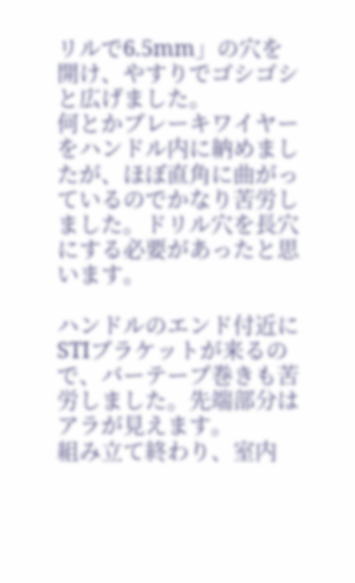リルで6.5mm」の穴を開け、やすりでゴシゴシと広げました。
何とかブレーキワイヤーをハンドル内に納めましたが、ほぼ直角に曲がっているのでかなり苦労しました。ドリル穴を長穴にする必要があったと思います。

ハンドルのエンド付近にSTIブラケットが来るので、バーテープ巻きも苦労しました。先端部分はアラが見えます。
組み立て終わり、室内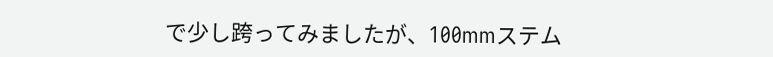で少し跨ってみましたが、100mmステム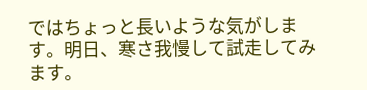ではちょっと長いような気がします。明日、寒さ我慢して試走してみます。